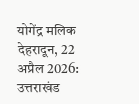योगेंद्र मलिक
देहरादून, 22 अप्रैल 2026:
उत्तराखंड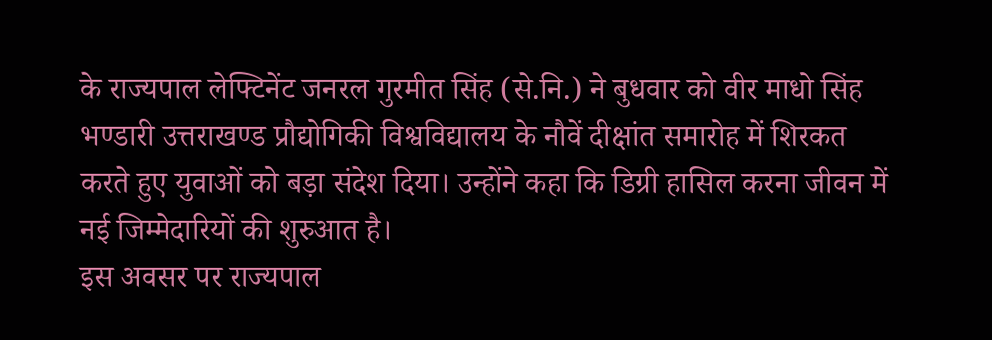के राज्यपाल लेफ्टिनेंट जनरल गुरमीत सिंह (से.नि.) ने बुधवार को वीर माधो सिंह भण्डारी उत्तराखण्ड प्रौद्योगिकी विश्वविद्यालय के नौवें दीक्षांत समारोह में शिरकत करते हुए युवाओं को बड़ा संदेश दिया। उन्होंने कहा कि डिग्री हासिल करना जीवन में नई जिम्मेदारियों की शुरुआत है।
इस अवसर पर राज्यपाल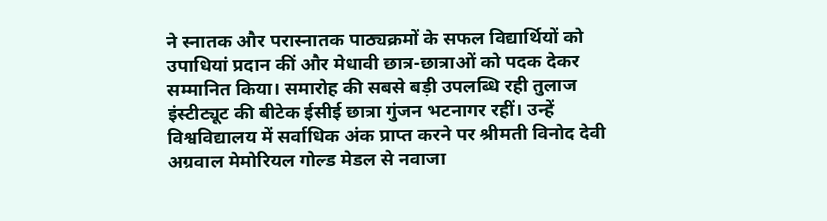ने स्नातक और परास्नातक पाठ्यक्रमों के सफल विद्यार्थियों को उपाधियां प्रदान कीं और मेधावी छात्र-छात्राओं को पदक देकर सम्मानित किया। समारोह की सबसे बड़ी उपलब्धि रही तुलाज इंस्टीट्यूट की बीटेक ईसीई छात्रा गुंजन भटनागर रहीं। उन्हें विश्वविद्यालय में सर्वाधिक अंक प्राप्त करने पर श्रीमती विनोद देवी अग्रवाल मेमोरियल गोल्ड मेडल से नवाजा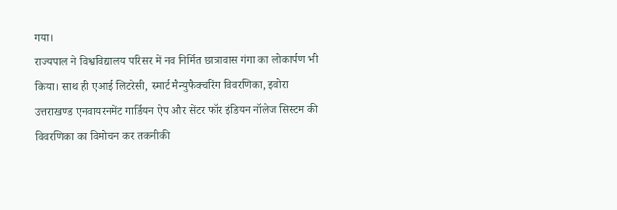गया।
राज्यपाल ने विश्वविद्यालय परिसर में नव निर्मित छात्रावास गंगा का लोकार्पण भी किया। साथ ही एआई लिटरेसी, स्मार्ट मैन्युफैक्चरिंग विवरणिका, इवोरा उत्तराखण्ड एनवायरनमेंट गार्डियन ऐप और सेंटर फॉर इंडियन नॉलेज सिस्टम की विवरणिका का विमोचन कर तकनीकी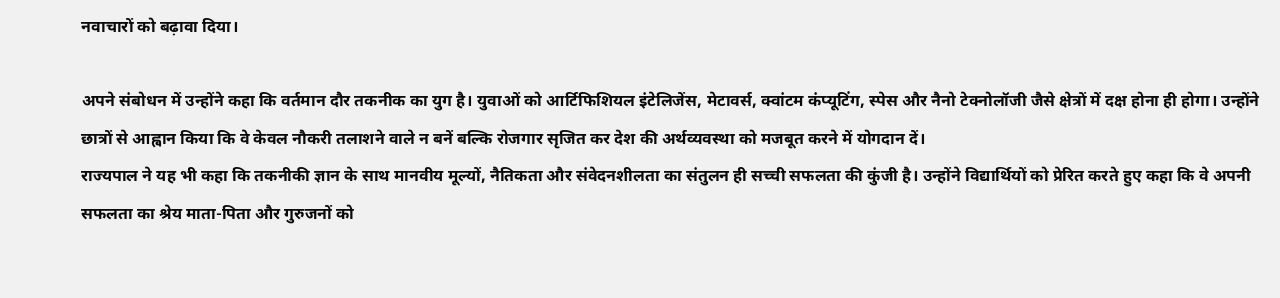नवाचारों को बढ़ावा दिया।

अपने संबोधन में उन्होंने कहा कि वर्तमान दौर तकनीक का युग है। युवाओं को आर्टिफिशियल इंटेलिजेंस, मेटावर्स, क्वांटम कंप्यूटिंग, स्पेस और नैनो टेक्नोलॉजी जैसे क्षेत्रों में दक्ष होना ही होगा। उन्होंने छात्रों से आह्वान किया कि वे केवल नौकरी तलाशने वाले न बनें बल्कि रोजगार सृजित कर देश की अर्थव्यवस्था को मजबूत करने में योगदान दें।
राज्यपाल ने यह भी कहा कि तकनीकी ज्ञान के साथ मानवीय मूल्यों, नैतिकता और संवेदनशीलता का संतुलन ही सच्ची सफलता की कुंजी है। उन्होंने विद्यार्थियों को प्रेरित करते हुए कहा कि वे अपनी सफलता का श्रेय माता-पिता और गुरुजनों को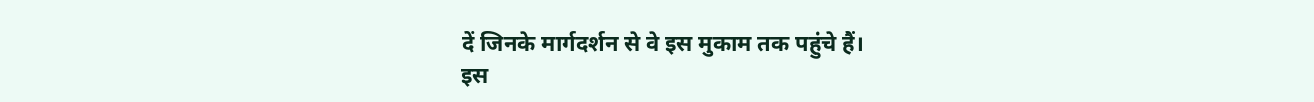दें जिनके मार्गदर्शन से वे इस मुकाम तक पहुंचे हैं।
इस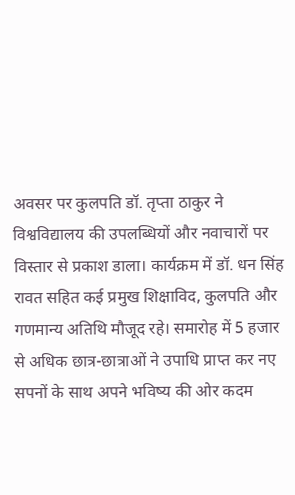अवसर पर कुलपति डॉ. तृप्ता ठाकुर ने विश्वविद्यालय की उपलब्धियों और नवाचारों पर विस्तार से प्रकाश डाला। कार्यक्रम में डॉ. धन सिंह रावत सहित कई प्रमुख शिक्षाविद, कुलपति और गणमान्य अतिथि मौजूद रहे। समारोह में 5 हजार से अधिक छात्र-छात्राओं ने उपाधि प्राप्त कर नए सपनों के साथ अपने भविष्य की ओर कदम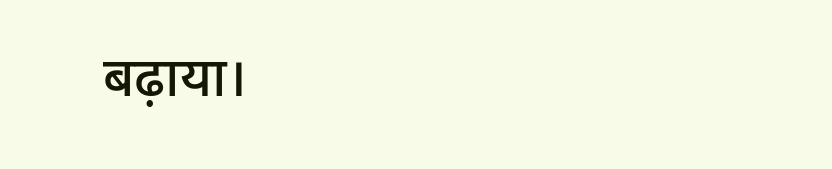बढ़ाया।